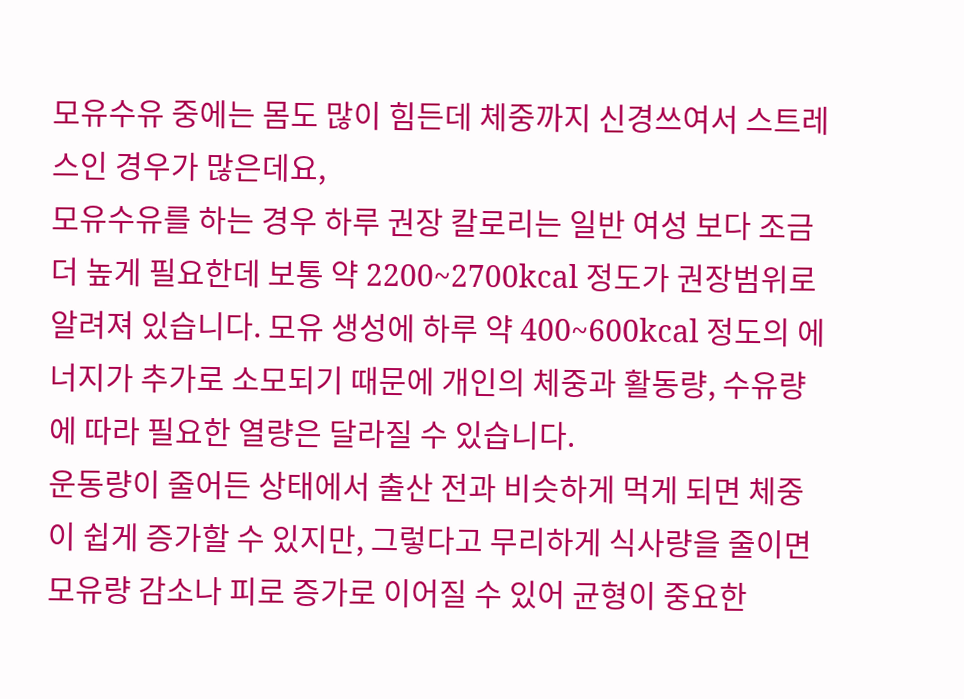모유수유 중에는 몸도 많이 힘든데 체중까지 신경쓰여서 스트레스인 경우가 많은데요,
모유수유를 하는 경우 하루 권장 칼로리는 일반 여성 보다 조금 더 높게 필요한데 보통 약 2200~2700kcal 정도가 권장범위로 알려져 있습니다. 모유 생성에 하루 약 400~600kcal 정도의 에너지가 추가로 소모되기 때문에 개인의 체중과 활동량, 수유량에 따라 필요한 열량은 달라질 수 있습니다.
운동량이 줄어든 상태에서 출산 전과 비슷하게 먹게 되면 체중이 쉽게 증가할 수 있지만, 그렇다고 무리하게 식사량을 줄이면 모유량 감소나 피로 증가로 이어질 수 있어 균형이 중요한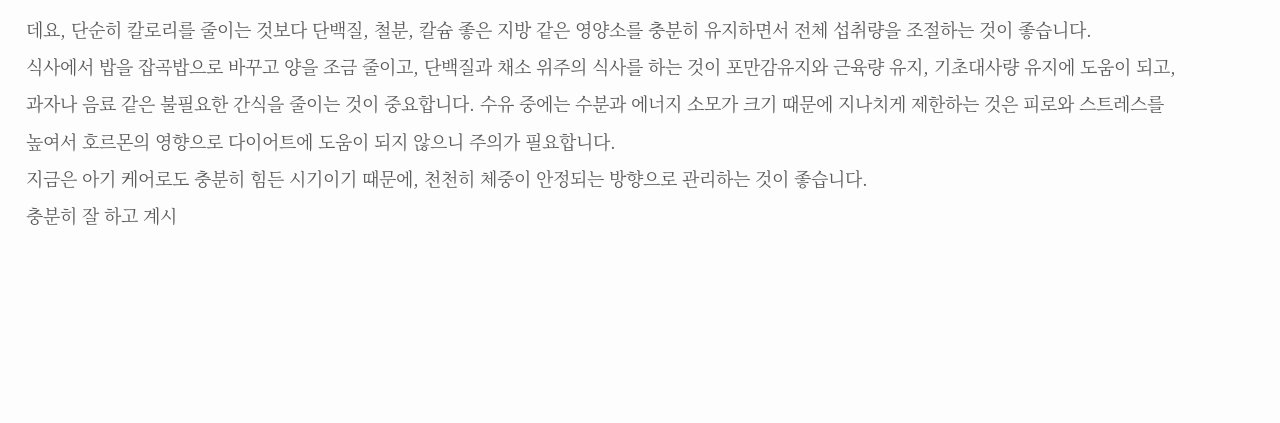데요, 단순히 칼로리를 줄이는 것보다 단백질, 철분, 칼슘 좋은 지방 같은 영양소를 충분히 유지하면서 전체 섭취량을 조절하는 것이 좋습니다.
식사에서 밥을 잡곡밥으로 바꾸고 양을 조금 줄이고, 단백질과 채소 위주의 식사를 하는 것이 포만감유지와 근육량 유지, 기초대사량 유지에 도움이 되고, 과자나 음료 같은 불필요한 간식을 줄이는 것이 중요합니다. 수유 중에는 수분과 에너지 소모가 크기 때문에 지나치게 제한하는 것은 피로와 스트레스를 높여서 호르몬의 영향으로 다이어트에 도움이 되지 않으니 주의가 필요합니다.
지금은 아기 케어로도 충분히 힘든 시기이기 때문에, 천천히 체중이 안정되는 방향으로 관리하는 것이 좋습니다.
충분히 잘 하고 계시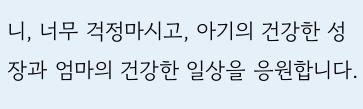니, 너무 걱정마시고, 아기의 건강한 성장과 엄마의 건강한 일상을 응원합니다.